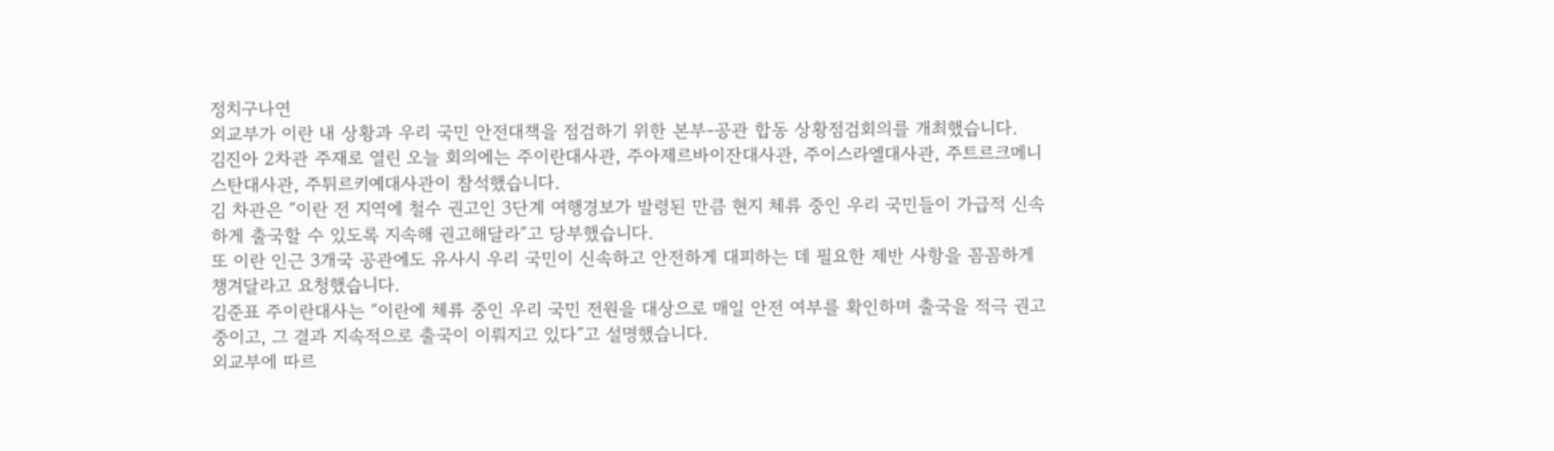정치구나연
외교부가 이란 내 상황과 우리 국민 안전대책을 점검하기 위한 본부-공관 합동 상황점검회의를 개최했습니다.
김진아 2차관 주재로 열린 오늘 회의에는 주이란대사관, 주아제르바이잔대사관, 주이스라엘대사관, 주트르크메니스탄대사관, 주튀르키예대사관이 참석했습니다.
김 차관은 ″이란 전 지역에 철수 권고인 3단계 여행경보가 발령된 만큼 현지 체류 중인 우리 국민들이 가급적 신속하게 출국할 수 있도록 지속해 권고해달라″고 당부했습니다.
또 이란 인근 3개국 공관에도 유사시 우리 국민이 신속하고 안전하게 대피하는 데 필요한 제반 사항을 꼼꼼하게 챙겨달라고 요청했습니다.
김준표 주이란대사는 ″이란에 체류 중인 우리 국민 전원을 대상으로 매일 안전 여부를 확인하며 출국을 적극 권고 중이고, 그 결과 지속적으로 출국이 이뤄지고 있다″고 설명했습니다.
외교부에 따르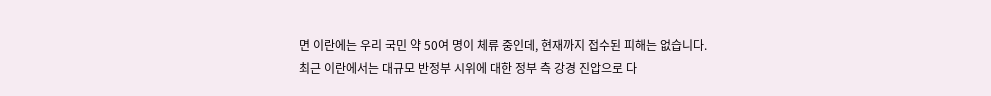면 이란에는 우리 국민 약 50여 명이 체류 중인데, 현재까지 접수된 피해는 없습니다.
최근 이란에서는 대규모 반정부 시위에 대한 정부 측 강경 진압으로 다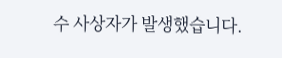수 사상자가 발생했습니다.